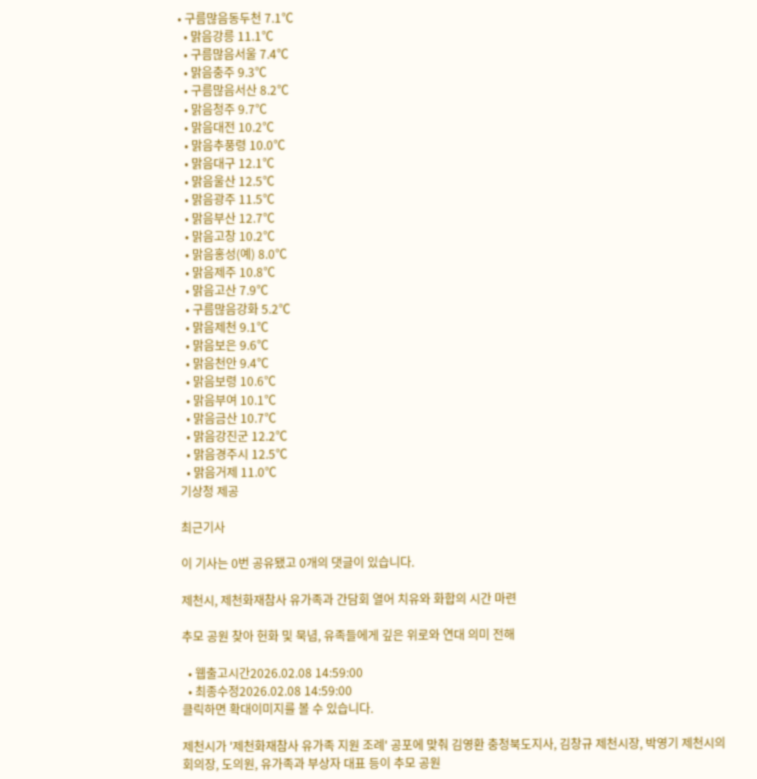• 구름많음동두천 7.1℃
  • 맑음강릉 11.1℃
  • 구름많음서울 7.4℃
  • 맑음충주 9.3℃
  • 구름많음서산 8.2℃
  • 맑음청주 9.7℃
  • 맑음대전 10.2℃
  • 맑음추풍령 10.0℃
  • 맑음대구 12.1℃
  • 맑음울산 12.5℃
  • 맑음광주 11.5℃
  • 맑음부산 12.7℃
  • 맑음고창 10.2℃
  • 맑음홍성(예) 8.0℃
  • 맑음제주 10.8℃
  • 맑음고산 7.9℃
  • 구름많음강화 5.2℃
  • 맑음제천 9.1℃
  • 맑음보은 9.6℃
  • 맑음천안 9.4℃
  • 맑음보령 10.6℃
  • 맑음부여 10.1℃
  • 맑음금산 10.7℃
  • 맑음강진군 12.2℃
  • 맑음경주시 12.5℃
  • 맑음거제 11.0℃
기상청 제공

최근기사

이 기사는 0번 공유됐고 0개의 댓글이 있습니다.

제천시, 제천화재참사 유가족과 간담회 열어 치유와 화합의 시간 마련

추모 공원 찾아 헌화 및 묵념, 유족들에게 깊은 위로와 연대 의미 전해

  • 웹출고시간2026.02.08 14:59:00
  • 최종수정2026.02.08 14:59:00
클릭하면 확대이미지를 볼 수 있습니다.

제천시가 '제천화재참사 유가족 지원 조례' 공포에 맞춰 김영환 충청북도지사, 김창규 제천시장, 박영기 제천시의회의장, 도의원, 유가족과 부상자 대표 등이 추모 공원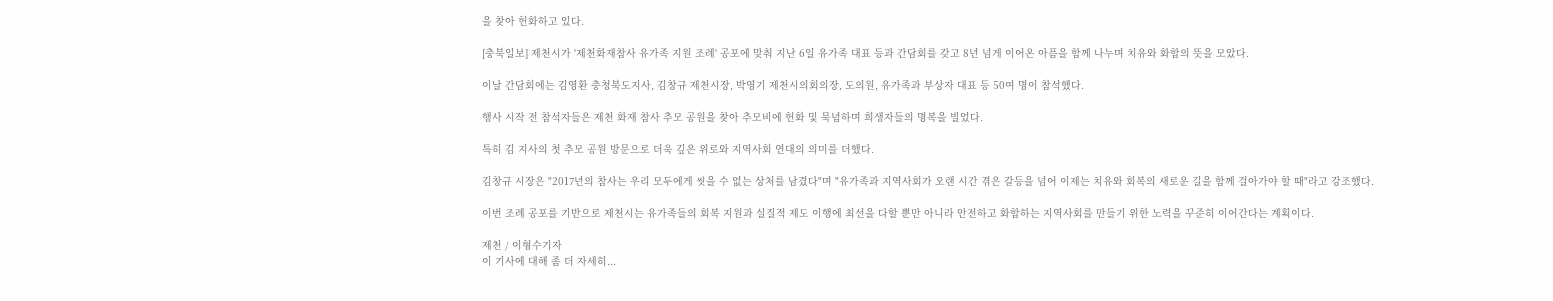을 찾아 헌화하고 있다.

[충북일보] 제천시가 '제천화재참사 유가족 지원 조례' 공포에 맞춰 지난 6일 유가족 대표 등과 간담회를 갖고 8년 넘게 이어온 아픔을 함께 나누며 치유와 화합의 뜻을 모았다.

이날 간담회에는 김영환 충청북도지사, 김창규 제천시장, 박영기 제천시의회의장, 도의원, 유가족과 부상자 대표 등 50여 명이 참석했다.

행사 시작 전 참석자들은 제천 화재 참사 추모 공원을 찾아 추모비에 헌화 및 묵념하며 희생자들의 명복을 빌었다.

특히 김 지사의 첫 추모 공원 방문으로 더욱 깊은 위로와 지역사회 연대의 의미를 더했다.

김창규 시장은 "2017년의 참사는 우리 모두에게 씻을 수 없는 상처를 남겼다"며 "유가족과 지역사회가 오랜 시간 겪은 갈등을 넘어 이제는 치유와 회복의 새로운 길을 함께 걸아가야 할 때"라고 강조했다.

이번 조례 공포를 기반으로 제천시는 유가족들의 회복 지원과 실질적 제도 이행에 최선을 다할 뿐만 아니라 안전하고 화합하는 지역사회를 만들기 위한 노력을 꾸준히 이어간다는 계획이다.

제천 / 이형수기자
이 기사에 대해 좀 더 자세히...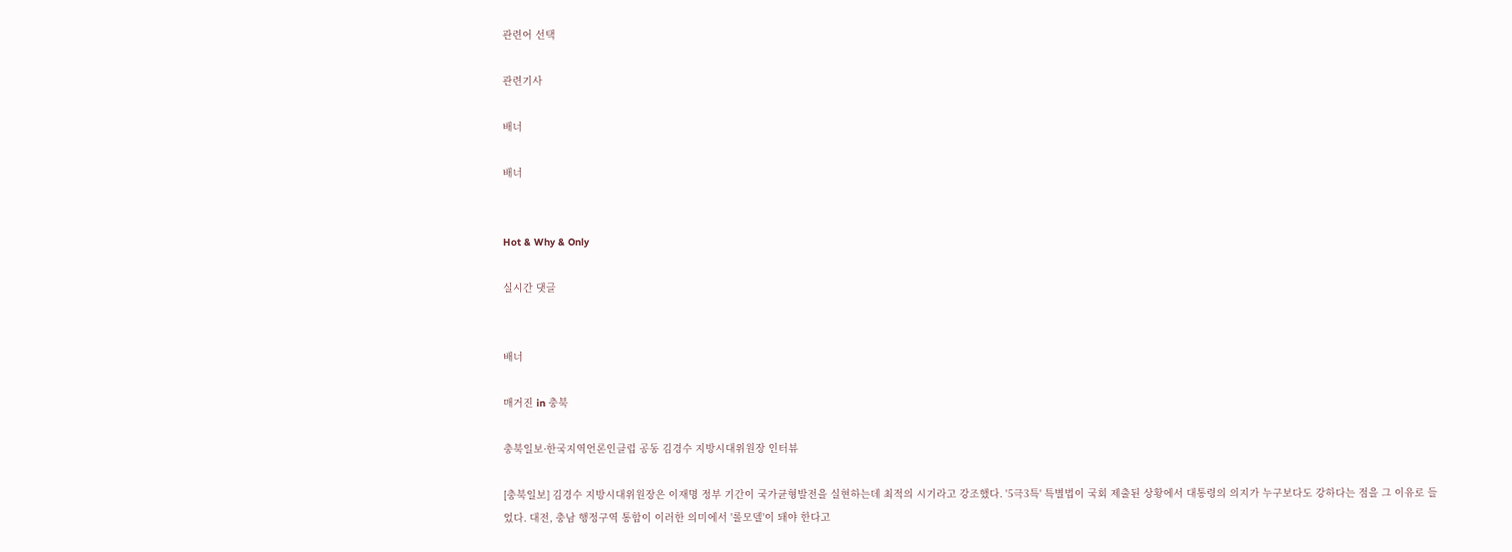관련어 선택

관련기사

배너

배너


Hot & Why & Only

실시간 댓글


배너

매거진 in 충북

충북일보·한국지역언론인클럽 공동 김경수 지방시대위원장 인터뷰

[충북일보] 김경수 지방시대위원장은 이재명 정부 기간이 국가균형발전을 실현하는데 최적의 시기라고 강조했다. '5극3특' 특별법이 국회 제출된 상황에서 대통령의 의지가 누구보다도 강하다는 점을 그 이유로 들었다. 대전, 충남 행정구역 통합이 이러한 의미에서 '롤모델'이 돼야 한다고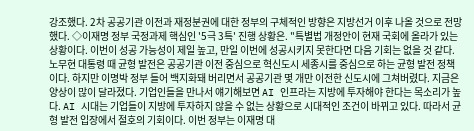강조했다. 2차 공공기관 이전과 재정분권에 대한 정부의 구체적인 방향은 지방선거 이후 나올 것으로 전망했다. ◇이재명 정부 국정과제 핵심인 '5극 3특' 진행 상황은. "특별법 개정안이 현재 국회에 올라가 있는 상황이다. 이번이 성공 가능성이 제일 높고, 만일 이번에 성공시키지 못한다면 다음 기회는 없을 것 같다. 노무현 대통령 때 균형 발전은 공공기관 이전 중심으로 혁신도시 세종시를 중심으로 하는 균형 발전 정책이다. 하지만 이명박 정부 들어 백지화돼 버리면서 공공기관 몇 개만 이전한 신도시에 그쳐버렸다. 지금은 양상이 많이 달라졌다. 기업인들을 만나서 얘기해보면 AI 인프라는 지방에 투자해야 한다는 목소리가 높다. AI 시대는 기업들이 지방에 투자하지 않을 수 없는 상황으로 시대적인 조건이 바뀌고 있다. 따라서 균형 발전 입장에서 절호의 기회이다. 이번 정부는 이재명 대